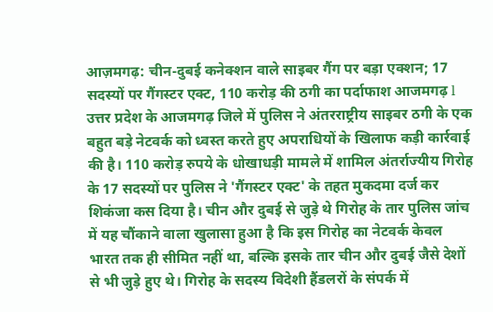आज़मगढ़: चीन-दुबई कनेक्शन वाले साइबर गैंग पर बड़ा एक्शन; 17 सदस्यों पर गैंगस्टर एक्ट, 110 करोड़ की ठगी का पर्दाफाश आजमगढ़ l उत्तर प्रदेश के आजमगढ़ जिले में पुलिस ने अंतरराष्ट्रीय साइबर ठगी के एक बहुत बड़े नेटवर्क को ध्वस्त करते हुए अपराधियों के खिलाफ कड़ी कार्रवाई की है। 110 करोड़ रुपये के धोखाधड़ी मामले में शामिल अंतर्राज्यीय गिरोह के 17 सदस्यों पर पुलिस ने 'गैंगस्टर एक्ट' के तहत मुकदमा दर्ज कर शिकंजा कस दिया है। चीन और दुबई से जुड़े थे गिरोह के तार पुलिस जांच में यह चौंकाने वाला खुलासा हुआ है कि इस गिरोह का नेटवर्क केवल भारत तक ही सीमित नहीं था, बल्कि इसके तार चीन और दुबई जैसे देशों से भी जुड़े हुए थे। गिरोह के सदस्य विदेशी हैंडलरों के संपर्क में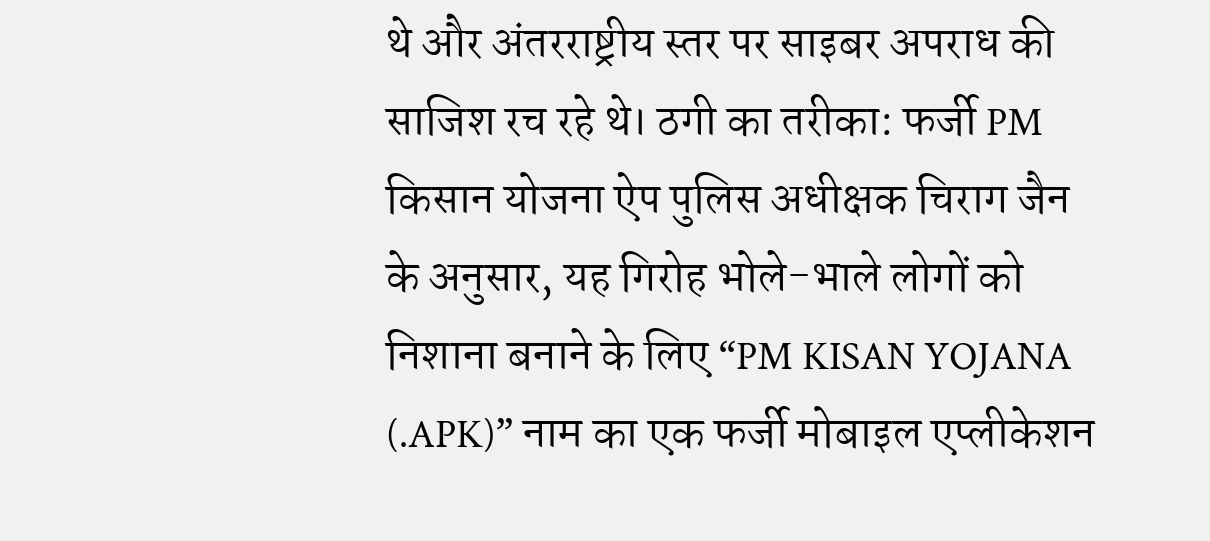थे और अंतरराष्ट्रीय स्तर पर साइबर अपराध की साजिश रच रहे थे। ठगी का तरीका: फर्जी PM किसान योजना ऐप पुलिस अधीक्षक चिराग जैन के अनुसार, यह गिरोह भोले-भाले लोगों को निशाना बनाने के लिए “PM KISAN YOJANA (.APK)” नाम का एक फर्जी मोबाइल एप्लीकेशन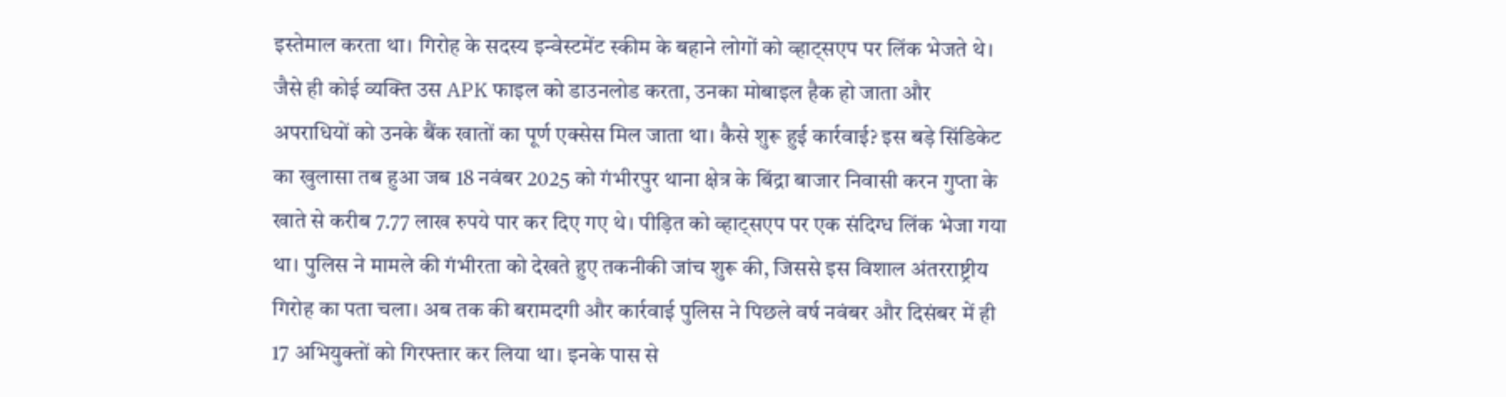इस्तेमाल करता था। गिरोह के सदस्य इन्वेस्टमेंट स्कीम के बहाने लोगों को व्हाट्सएप पर लिंक भेजते थे। जैसे ही कोई व्यक्ति उस APK फाइल को डाउनलोड करता, उनका मोबाइल हैक हो जाता और अपराधियों को उनके बैंक खातों का पूर्ण एक्सेस मिल जाता था। कैसे शुरू हुई कार्रवाई? इस बड़े सिंडिकेट का खुलासा तब हुआ जब 18 नवंबर 2025 को गंभीरपुर थाना क्षेत्र के बिंद्रा बाजार निवासी करन गुप्ता के खाते से करीब 7.77 लाख रुपये पार कर दिए गए थे। पीड़ित को व्हाट्सएप पर एक संदिग्ध लिंक भेजा गया था। पुलिस ने मामले की गंभीरता को देखते हुए तकनीकी जांच शुरू की, जिससे इस विशाल अंतरराष्ट्रीय गिरोह का पता चला। अब तक की बरामदगी और कार्रवाई पुलिस ने पिछले वर्ष नवंबर और दिसंबर में ही 17 अभियुक्तों को गिरफ्तार कर लिया था। इनके पास से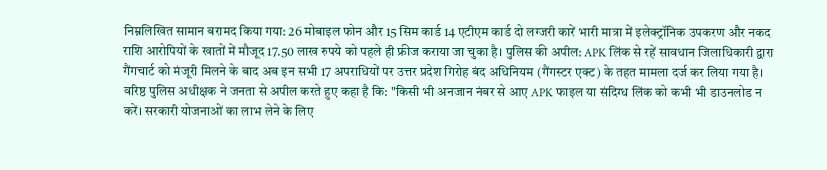निम्नलिखित सामान बरामद किया गया: 26 मोबाइल फोन और 15 सिम कार्ड 14 एटीएम कार्ड दो लग्जरी कारें भारी मात्रा में इलेक्ट्रॉनिक उपकरण और नकद राशि आरोपियों के खातों में मौजूद 17.50 लाख रुपये को पहले ही फ्रीज कराया जा चुका है। पुलिस की अपील: APK लिंक से रहें सावधान जिलाधिकारी द्वारा गैंगचार्ट को मंजूरी मिलने के बाद अब इन सभी 17 अपराधियों पर उत्तर प्रदेश गिरोह बंद अधिनियम (गैंगस्टर एक्ट) के तहत मामला दर्ज कर लिया गया है। वरिष्ठ पुलिस अधीक्षक ने जनता से अपील करते हुए कहा है कि: "किसी भी अनजान नंबर से आए APK फाइल या संदिग्ध लिंक को कभी भी डाउनलोड न करें। सरकारी योजनाओं का लाभ लेने के लिए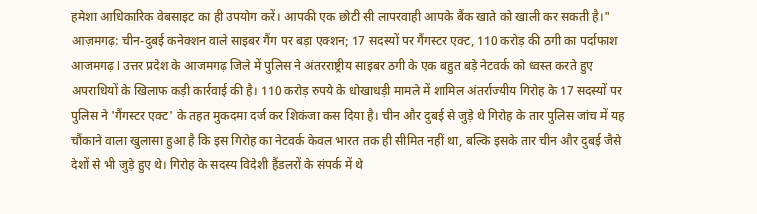हमेशा आधिकारिक वेबसाइट का ही उपयोग करें। आपकी एक छोटी सी लापरवाही आपके बैंक खाते को खाली कर सकती है।"
आज़मगढ़: चीन-दुबई कनेक्शन वाले साइबर गैंग पर बड़ा एक्शन; 17 सदस्यों पर गैंगस्टर एक्ट, 110 करोड़ की ठगी का पर्दाफाश आजमगढ़ l उत्तर प्रदेश के आजमगढ़ जिले में पुलिस ने अंतरराष्ट्रीय साइबर ठगी के एक बहुत बड़े नेटवर्क को ध्वस्त करते हुए अपराधियों के खिलाफ कड़ी कार्रवाई की है। 110 करोड़ रुपये के धोखाधड़ी मामले में शामिल अंतर्राज्यीय गिरोह के 17 सदस्यों पर पुलिस ने 'गैंगस्टर एक्ट' के तहत मुकदमा दर्ज कर शिकंजा कस दिया है। चीन और दुबई से जुड़े थे गिरोह के तार पुलिस जांच में यह चौंकाने वाला खुलासा हुआ है कि इस गिरोह का नेटवर्क केवल भारत तक ही सीमित नहीं था, बल्कि इसके तार चीन और दुबई जैसे देशों से भी जुड़े हुए थे। गिरोह के सदस्य विदेशी हैंडलरों के संपर्क में थे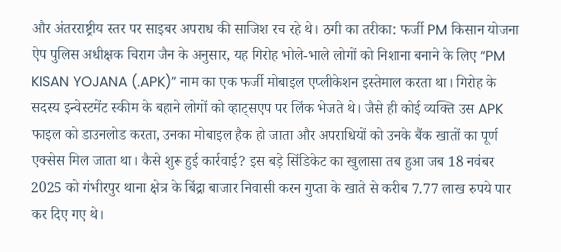और अंतरराष्ट्रीय स्तर पर साइबर अपराध की साजिश रच रहे थे। ठगी का तरीका: फर्जी PM किसान योजना ऐप पुलिस अधीक्षक चिराग जैन के अनुसार, यह गिरोह भोले-भाले लोगों को निशाना बनाने के लिए “PM KISAN YOJANA (.APK)” नाम का एक फर्जी मोबाइल एप्लीकेशन इस्तेमाल करता था। गिरोह के सदस्य इन्वेस्टमेंट स्कीम के बहाने लोगों को व्हाट्सएप पर लिंक भेजते थे। जैसे ही कोई व्यक्ति उस APK फाइल को डाउनलोड करता, उनका मोबाइल हैक हो जाता और अपराधियों को उनके बैंक खातों का पूर्ण एक्सेस मिल जाता था। कैसे शुरू हुई कार्रवाई? इस बड़े सिंडिकेट का खुलासा तब हुआ जब 18 नवंबर 2025 को गंभीरपुर थाना क्षेत्र के बिंद्रा बाजार निवासी करन गुप्ता के खाते से करीब 7.77 लाख रुपये पार कर दिए गए थे।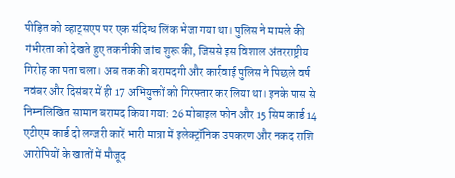पीड़ित को व्हाट्सएप पर एक संदिग्ध लिंक भेजा गया था। पुलिस ने मामले की गंभीरता को देखते हुए तकनीकी जांच शुरू की, जिससे इस विशाल अंतरराष्ट्रीय गिरोह का पता चला। अब तक की बरामदगी और कार्रवाई पुलिस ने पिछले वर्ष नवंबर और दिसंबर में ही 17 अभियुक्तों को गिरफ्तार कर लिया था। इनके पास से निम्नलिखित सामान बरामद किया गया: 26 मोबाइल फोन और 15 सिम कार्ड 14 एटीएम कार्ड दो लग्जरी कारें भारी मात्रा में इलेक्ट्रॉनिक उपकरण और नकद राशि आरोपियों के खातों में मौजूद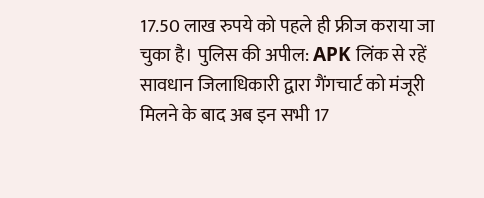17.50 लाख रुपये को पहले ही फ्रीज कराया जा चुका है। पुलिस की अपील: APK लिंक से रहें सावधान जिलाधिकारी द्वारा गैंगचार्ट को मंजूरी मिलने के बाद अब इन सभी 17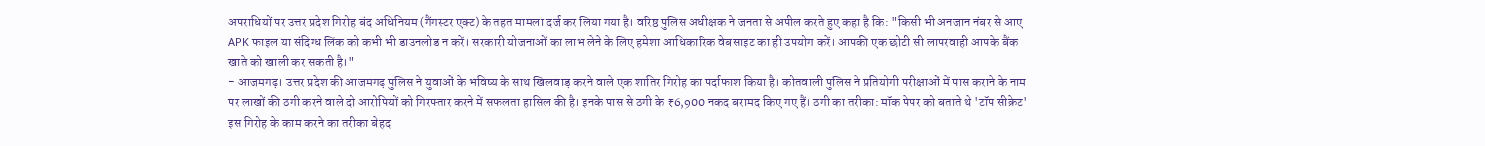अपराधियों पर उत्तर प्रदेश गिरोह बंद अधिनियम (गैंगस्टर एक्ट) के तहत मामला दर्ज कर लिया गया है। वरिष्ठ पुलिस अधीक्षक ने जनता से अपील करते हुए कहा है कि: "किसी भी अनजान नंबर से आए APK फाइल या संदिग्ध लिंक को कभी भी डाउनलोड न करें। सरकारी योजनाओं का लाभ लेने के लिए हमेशा आधिकारिक वेबसाइट का ही उपयोग करें। आपकी एक छोटी सी लापरवाही आपके बैंक खाते को खाली कर सकती है।"
- आजमगढ़। उत्तर प्रदेश की आजमगढ़ पुलिस ने युवाओं के भविष्य के साथ खिलवाड़ करने वाले एक शातिर गिरोह का पर्दाफाश किया है। कोतवाली पुलिस ने प्रतियोगी परीक्षाओं में पास कराने के नाम पर लाखों की ठगी करने वाले दो आरोपियों को गिरफ्तार करने में सफलता हासिल की है। इनके पास से ठगी के ₹6,900 नकद बरामद किए गए हैं। ठगी का तरीका: मॉक पेपर को बताते थे 'टॉप सीक्रेट' इस गिरोह के काम करने का तरीका बेहद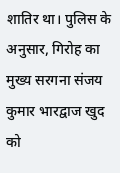शातिर था। पुलिस के अनुसार, गिरोह का मुख्य सरगना संजय कुमार भारद्वाज खुद को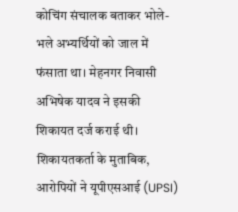कोचिंग संचालक बताकर भोले-भले अभ्यर्थियों को जाल में फंसाता था। मेहनगर निवासी अभिषेक यादव ने इसकी शिकायत दर्ज कराई थी। शिकायतकर्ता के मुताबिक, आरोपियों ने यूपीएसआई (UPSI)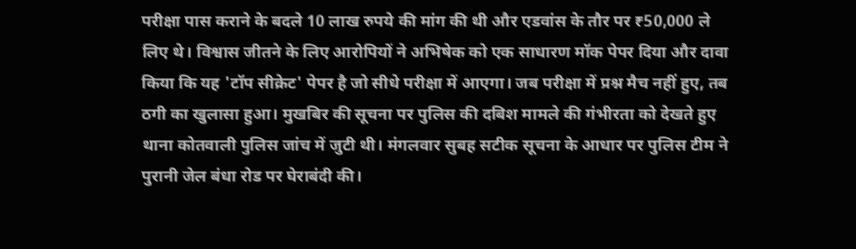परीक्षा पास कराने के बदले 10 लाख रुपये की मांग की थी और एडवांस के तौर पर ₹50,000 ले लिए थे। विश्वास जीतने के लिए आरोपियों ने अभिषेक को एक साधारण मॉक पेपर दिया और दावा किया कि यह 'टॉप सीक्रेट' पेपर है जो सीधे परीक्षा में आएगा। जब परीक्षा में प्रश्न मैच नहीं हुए, तब ठगी का खुलासा हुआ। मुखबिर की सूचना पर पुलिस की दबिश मामले की गंभीरता को देखते हुए थाना कोतवाली पुलिस जांच में जुटी थी। मंगलवार सुबह सटीक सूचना के आधार पर पुलिस टीम ने पुरानी जेल बंधा रोड पर घेराबंदी की।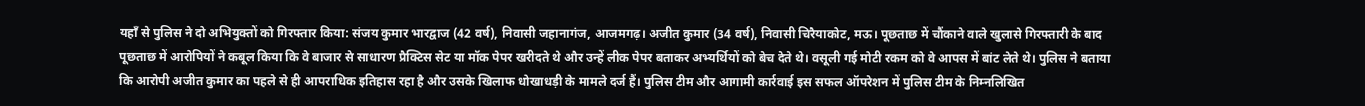यहाँ से पुलिस ने दो अभियुक्तों को गिरफ्तार किया: संजय कुमार भारद्वाज (42 वर्ष), निवासी जहानागंज, आजमगढ़। अजीत कुमार (34 वर्ष), निवासी चिरैयाकोट, मऊ। पूछताछ में चौंकाने वाले खुलासे गिरफ्तारी के बाद पूछताछ में आरोपियों ने कबूल किया कि वे बाजार से साधारण प्रैक्टिस सेट या मॉक पेपर खरीदते थे और उन्हें लीक पेपर बताकर अभ्यर्थियों को बेच देते थे। वसूली गई मोटी रकम को वे आपस में बांट लेते थे। पुलिस ने बताया कि आरोपी अजीत कुमार का पहले से ही आपराधिक इतिहास रहा है और उसके खिलाफ धोखाधड़ी के मामले दर्ज हैं। पुलिस टीम और आगामी कार्रवाई इस सफल ऑपरेशन में पुलिस टीम के निम्नलिखित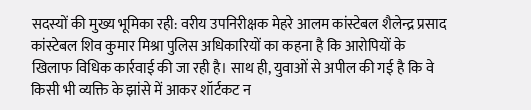सदस्यों की मुख्य भूमिका रही: वरीय उपनिरीक्षक मेहरे आलम कांस्टेबल शैलेन्द्र प्रसाद कांस्टेबल शिव कुमार मिश्रा पुलिस अधिकारियों का कहना है कि आरोपियों के खिलाफ विधिक कार्रवाई की जा रही है। साथ ही, युवाओं से अपील की गई है कि वे किसी भी व्यक्ति के झांसे में आकर शॉर्टकट न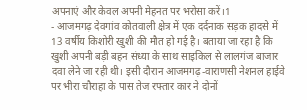अपनाएं और केवल अपनी मेहनत पर भरोसा करें।1
- आजमगढ़ देवगांव कोतवाली क्षेत्र में एक दर्दनाक सड़क हादसे में 13 वर्षीय किशोरी खुशी की मौत हो गई है। बताया जा रहा है कि खुशी अपनी बड़ी बहन संध्या के साथ साइकिल से लालगंज बाजार दवा लेने जा रही थी। इसी दौरान आजमगढ़-वाराणसी नेशनल हाईवे पर भीरा चौराहा के पास तेज रफ्तार कार ने दोनों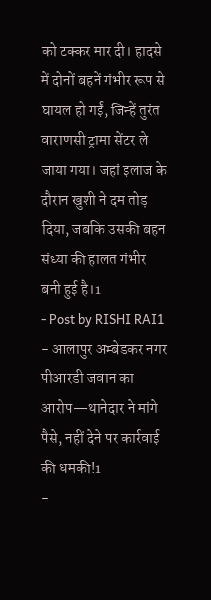को टक्कर मार दी। हादसे में दोनों बहनें गंभीर रूप से घायल हो गईं, जिन्हें तुरंत वाराणसी ट्रामा सेंटर ले जाया गया। जहां इलाज के दौरान खुशी ने दम तोड़ दिया, जबकि उसकी बहन संध्या की हालत गंभीर बनी हुई है।1
- Post by RISHI RAI1
- आलापुर अम्बेडकर नगर पीआरडी जवान का आरोप—थानेदार ने मांगे पैसे, नहीं देने पर कार्रवाई की धमकी!1
-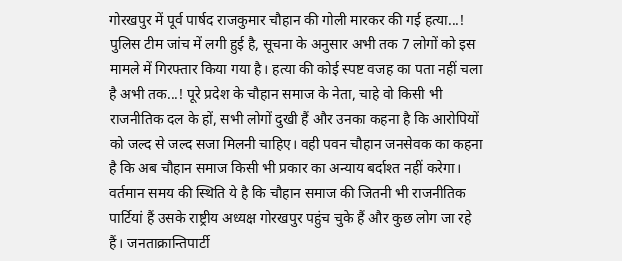गोरखपुर में पूर्व पार्षद राजकुमार चौहान की गोली मारकर की गई हत्या...! पुलिस टीम जांच में लगी हुई है, सूचना के अनुसार अभी तक 7 लोगों को इस मामले में गिरफ्तार किया गया है। हत्या की कोई स्पष्ट वजह का पता नहीं चला है अभी तक...! पूरे प्रदेश के चौहान समाज के नेता, चाहे वो किसी भी राजनीतिक दल के हों, सभी लोगों दुखी हैं और उनका कहना है कि आरोपियों को जल्द से जल्द सजा मिलनी चाहिए। वही पवन चौहान जनसेवक का कहना है कि अब चौहान समाज किसी भी प्रकार का अन्याय बर्दाश्त नहीं करेगा। वर्तमान समय की स्थिति ये है कि चौहान समाज की जितनी भी राजनीतिक पार्टियां हैं उसके राष्ट्रीय अध्यक्ष गोरखपुर पहुंच चुके हैं और कुछ लोग जा रहे हैं। जनताक्रान्तिपार्टी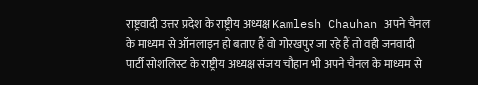राष्ट्रवादी उत्तर प्रदेश के राष्ट्रीय अध्यक्ष Kamlesh Chauhan अपने चैनल के माध्यम से ऑनलाइन हो बताए हैं वो गोरखपुर जा रहे हैं तो वही जनवादी पार्टी सोशलिस्ट के राष्ट्रीय अध्यक्ष संजय चौहान भी अपने चैनल के माध्यम से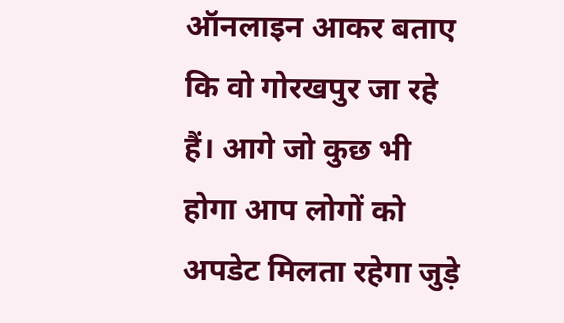ऑनलाइन आकर बताए कि वो गोरखपुर जा रहे हैं। आगे जो कुछ भी होगा आप लोगों को अपडेट मिलता रहेगा जुड़े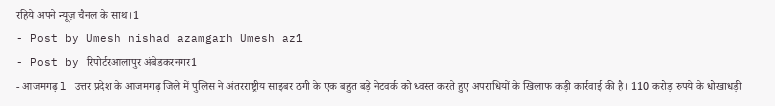रहिये अपने न्यूज़ चैनल के साथ।1
- Post by Umesh nishad azamgarh Umesh az1
- Post by रिपोर्टरआलापुर अंबेडकरनगर1
- आजमगढ़ l उत्तर प्रदेश के आजमगढ़ जिले में पुलिस ने अंतरराष्ट्रीय साइबर ठगी के एक बहुत बड़े नेटवर्क को ध्वस्त करते हुए अपराधियों के खिलाफ कड़ी कार्रवाई की है। 110 करोड़ रुपये के धोखाधड़ी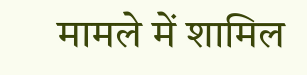मामले में शामिल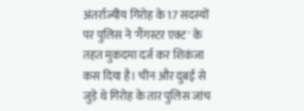अंतर्राज्यीय गिरोह के 17 सदस्यों पर पुलिस ने 'गैंगस्टर एक्ट' के तहत मुकदमा दर्ज कर शिकंजा कस दिया है। चीन और दुबई से जुड़े थे गिरोह के तार पुलिस जांच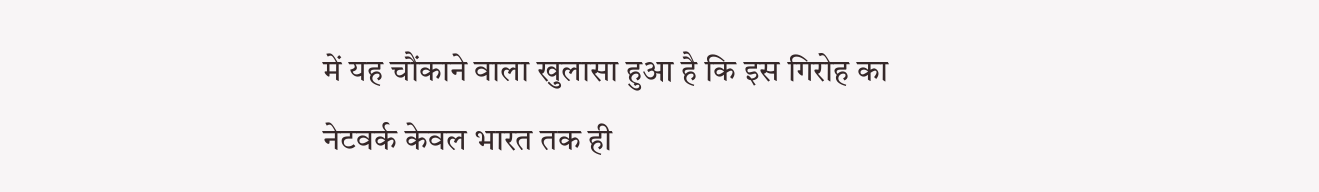में यह चौंकाने वाला खुलासा हुआ है कि इस गिरोह का नेटवर्क केवल भारत तक ही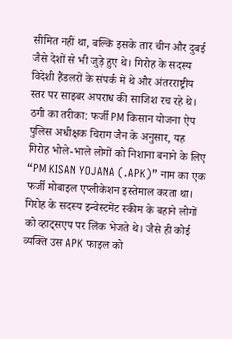सीमित नहीं था, बल्कि इसके तार चीन और दुबई जैसे देशों से भी जुड़े हुए थे। गिरोह के सदस्य विदेशी हैंडलरों के संपर्क में थे और अंतरराष्ट्रीय स्तर पर साइबर अपराध की साजिश रच रहे थे। ठगी का तरीका: फर्जी PM किसान योजना ऐप पुलिस अधीक्षक चिराग जैन के अनुसार, यह गिरोह भोले-भाले लोगों को निशाना बनाने के लिए “PM KISAN YOJANA (.APK)” नाम का एक फर्जी मोबाइल एप्लीकेशन इस्तेमाल करता था। गिरोह के सदस्य इन्वेस्टमेंट स्कीम के बहाने लोगों को व्हाट्सएप पर लिंक भेजते थे। जैसे ही कोई व्यक्ति उस APK फाइल को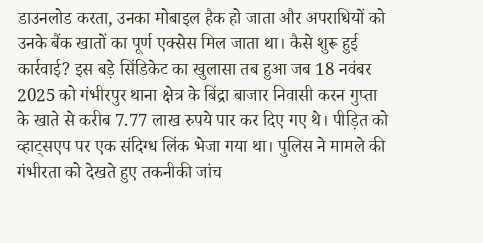डाउनलोड करता, उनका मोबाइल हैक हो जाता और अपराधियों को उनके बैंक खातों का पूर्ण एक्सेस मिल जाता था। कैसे शुरू हुई कार्रवाई? इस बड़े सिंडिकेट का खुलासा तब हुआ जब 18 नवंबर 2025 को गंभीरपुर थाना क्षेत्र के बिंद्रा बाजार निवासी करन गुप्ता के खाते से करीब 7.77 लाख रुपये पार कर दिए गए थे। पीड़ित को व्हाट्सएप पर एक संदिग्ध लिंक भेजा गया था। पुलिस ने मामले की गंभीरता को देखते हुए तकनीकी जांच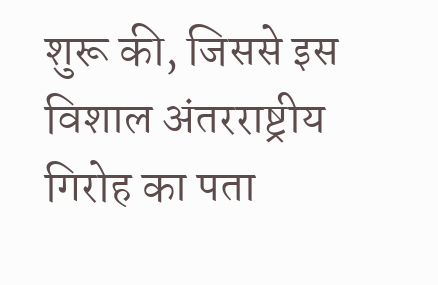शुरू की, जिससे इस विशाल अंतरराष्ट्रीय गिरोह का पता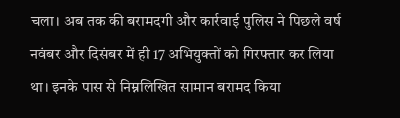चला। अब तक की बरामदगी और कार्रवाई पुलिस ने पिछले वर्ष नवंबर और दिसंबर में ही 17 अभियुक्तों को गिरफ्तार कर लिया था। इनके पास से निम्नलिखित सामान बरामद किया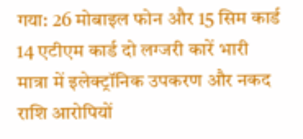गया: 26 मोबाइल फोन और 15 सिम कार्ड 14 एटीएम कार्ड दो लग्जरी कारें भारी मात्रा में इलेक्ट्रॉनिक उपकरण और नकद राशि आरोपियों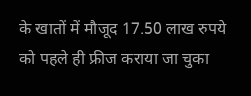के खातों में मौजूद 17.50 लाख रुपये को पहले ही फ्रीज कराया जा चुका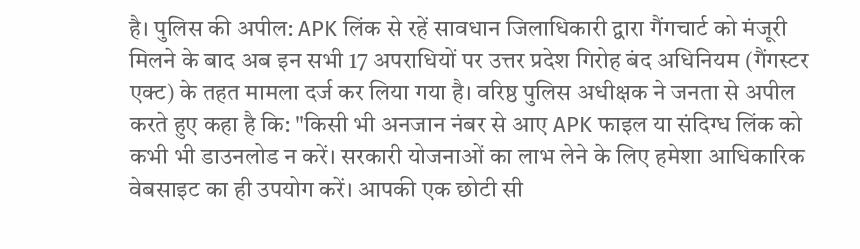है। पुलिस की अपील: APK लिंक से रहें सावधान जिलाधिकारी द्वारा गैंगचार्ट को मंजूरी मिलने के बाद अब इन सभी 17 अपराधियों पर उत्तर प्रदेश गिरोह बंद अधिनियम (गैंगस्टर एक्ट) के तहत मामला दर्ज कर लिया गया है। वरिष्ठ पुलिस अधीक्षक ने जनता से अपील करते हुए कहा है कि: "किसी भी अनजान नंबर से आए APK फाइल या संदिग्ध लिंक को कभी भी डाउनलोड न करें। सरकारी योजनाओं का लाभ लेने के लिए हमेशा आधिकारिक वेबसाइट का ही उपयोग करें। आपकी एक छोटी सी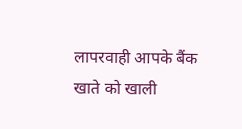लापरवाही आपके बैंक खाते को खाली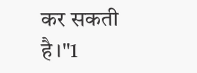कर सकती है।"1